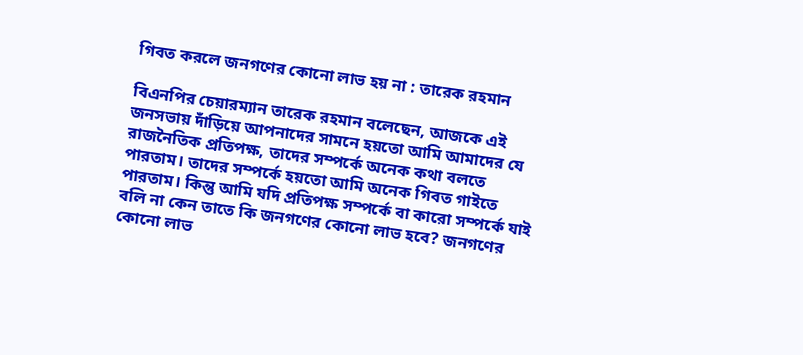গিবত করলে জনগণের কোনো লাভ হয় না : তারেক রহমান

বিএনপির চেয়ারম্যান তারেক রহমান বলেছেন, আজকে এই জনসভায় দাঁড়িয়ে আপনাদের সামনে হয়তো আমি আমাদের যে রাজনৈতিক প্রতিপক্ষ, তাদের সম্পর্কে অনেক কথা বলতে পারতাম। তাদের সম্পর্কে হয়তো আমি অনেক গিবত গাইতে পারতাম। কিন্তু আমি যদি প্রতিপক্ষ সম্পর্কে বা কারো সম্পর্কে যাই বলি না কেন তাতে কি জনগণের কোনো লাভ হবে? জনগণের কোনো লাভ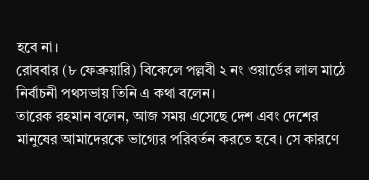হবে না।
রোববার (৮ ফেব্রুয়ারি) বিকেলে পল্লবী ২ নং ওয়ার্ডের লাল মাঠে নির্বাচনী পথসভায় তিনি এ কথা বলেন।
তারেক রহমান বলেন, আজ সময় এসেছে দেশ এবং দেশের মানুষের আমাদেরকে ভাগ্যের পরিবর্তন করতে হবে। সে কারণে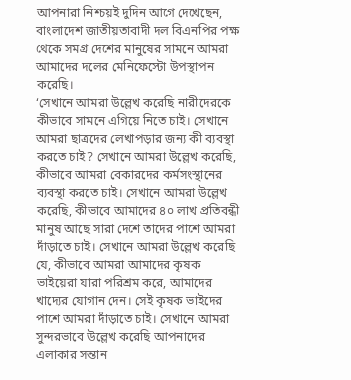আপনারা নিশ্চয়ই দুদিন আগে দেখেছেন, বাংলাদেশ জাতীয়তাবাদী দল বিএনপির পক্ষ থেকে সমগ্র দেশের মানুষের সামনে আমরা আমাদের দলের মেনিফেস্টো উপস্থাপন করেছি।
‘সেখানে আমরা উল্লেখ করেছি নারীদেরকে কীভাবে সামনে এগিয়ে নিতে চাই। সেখানে আমরা ছাত্রদের লেখাপড়ার জন্য কী ব্যবস্থা করতে চাই? সেখানে আমরা উল্লেখ করেছি, কীভাবে আমরা বেকারদের কর্মসংস্থানের ব্যবস্থা করতে চাই। সেখানে আমরা উল্লেখ করেছি, কীভাবে আমাদের ৪০ লাখ প্রতিবন্ধী মানুষ আছে সারা দেশে তাদের পাশে আমরা দাঁড়াতে চাই। সেখানে আমরা উল্লেখ করেছি যে, কীভাবে আমরা আমাদের কৃষক ভাইয়েরা যারা পরিশ্রম করে, আমাদের খাদ্যের যোগান দেন। সেই কৃষক ভাইদের পাশে আমরা দাঁড়াতে চাই। সেখানে আমরা সুন্দরভাবে উল্লেখ করেছি আপনাদের এলাকার সন্তান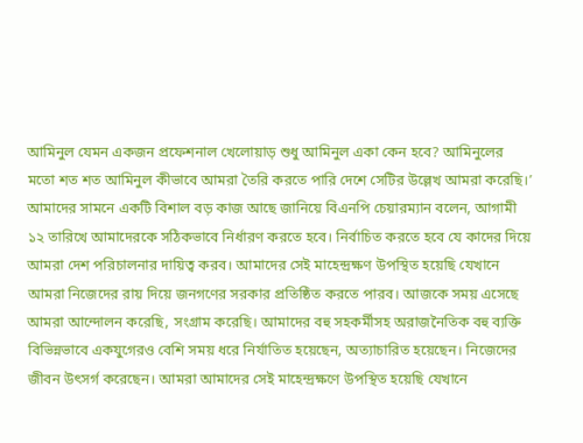আমিনুল যেমন একজন প্রফেশনাল খেলোয়াড় শুধু আমিনুল একা কেন হবে? আমিনুলের মতো শত শত আমিনুল কীভাবে আমরা তৈরি করতে পারি দেশে সেটির উল্লেখ আমরা করেছি।’
আমাদের সামনে একটি বিশাল বড় কাজ আছে জানিয়ে বিএনপি চেয়ারম্যান বলেন, আগামী ১২ তারিখে আমাদেরকে সঠিকভাবে নির্ধারণ করতে হবে। নির্বাচিত করতে হবে যে কাদের দিয়ে আমরা দেশ পরিচালনার দায়িত্ব করব। আমাদের সেই মাহেন্দ্রক্ষণ উপস্থিত হয়েছি যেখানে আমরা নিজেদের রায় দিয়ে জনগণের সরকার প্রতিষ্ঠিত করতে পারব। আজকে সময় এসেছে আমরা আন্দোলন করেছি, সংগ্রাম করেছি। আমাদের বহু সহকর্মীসহ অরাজনৈতিক বহু ব্যক্তি বিভিন্নভাবে একযুগেরও বেশি সময় ধরে নির্যাতিত হয়েছেন, অত্যাচারিত হয়েছেন। নিজেদের জীবন উৎসর্গ করেছেন। আমরা আমাদের সেই মাহেন্দ্রক্ষণে উপস্থিত হয়েছি যেখানে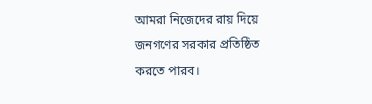আমরা নিজেদের রায় দিয়ে জনগণের সরকার প্রতিষ্ঠিত করতে পারব।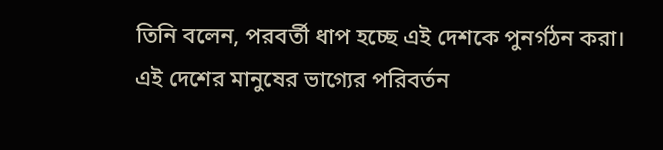তিনি বলেন, পরবর্তী ধাপ হচ্ছে এই দেশকে পুনর্গঠন করা। এই দেশের মানুষের ভাগ্যের পরিবর্তন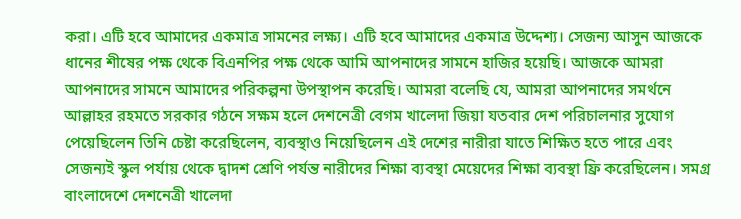করা। এটি হবে আমাদের একমাত্র সামনের লক্ষ্য। এটি হবে আমাদের একমাত্র উদ্দেশ্য। সেজন্য আসুন আজকে ধানের শীষের পক্ষ থেকে বিএনপির পক্ষ থেকে আমি আপনাদের সামনে হাজির হয়েছি। আজকে আমরা আপনাদের সামনে আমাদের পরিকল্পনা উপস্থাপন করেছি। আমরা বলেছি যে, আমরা আপনাদের সমর্থনে আল্লাহর রহমতে সরকার গঠনে সক্ষম হলে দেশনেত্রী বেগম খালেদা জিয়া যতবার দেশ পরিচালনার সুযোগ পেয়েছিলেন তিনি চেষ্টা করেছিলেন, ব্যবস্থাও নিয়েছিলেন এই দেশের নারীরা যাতে শিক্ষিত হতে পারে এবং সেজন্যই স্কুল পর্যায় থেকে দ্বাদশ শ্রেণি পর্যন্ত নারীদের শিক্ষা ব্যবস্থা মেয়েদের শিক্ষা ব্যবস্থা ফ্রি করেছিলেন। সমগ্র বাংলাদেশে দেশনেত্রী খালেদা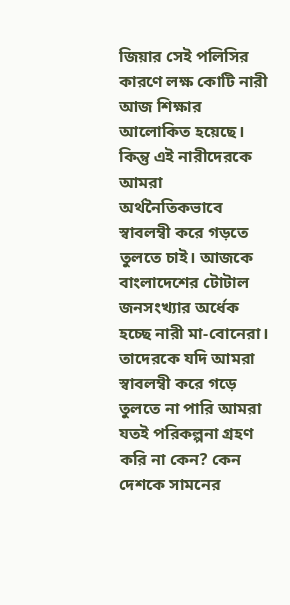জিয়ার সেই পলিসির কারণে লক্ষ কোটি নারী আজ শিক্ষার আলোকিত হয়েছে। কিন্তু এই নারীদেরকে আমরা অর্থনৈতিকভাবে স্বাবলম্বী করে গড়তে তুলতে চাই। আজকে বাংলাদেশের টোটাল জনসংখ্যার অর্ধেক হচ্ছে নারী মা-বোনেরা। তাদেরকে যদি আমরা স্বাবলম্বী করে গড়ে তুলতে না পারি আমরা যতই পরিকল্পনা গ্রহণ করি না কেন? কেন দেশকে সামনের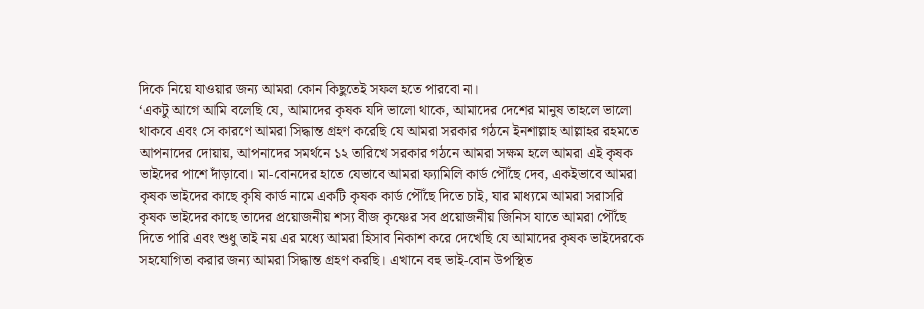দিকে নিয়ে যাওয়ার জন্য আমরা কোন কিছুতেই সফল হতে পারবো না।
‘একটু আগে আমি বলেছি যে, আমাদের কৃষক যদি ভালো থাকে, আমাদের দেশের মানুষ তাহলে ভালো থাকবে এবং সে কারণে আমরা সিদ্ধান্ত গ্রহণ করেছি যে আমরা সরকার গঠনে ইনশাল্লাহ আল্লাহর রহমতে আপনাদের দোয়ায়, আপনাদের সমর্থনে ১২ তারিখে সরকার গঠনে আমরা সক্ষম হলে আমরা এই কৃষক ভাইদের পাশে দাঁড়াবো। মা-বোনদের হাতে যেভাবে আমরা ফ্যামিলি কার্ড পৌঁছে দেব, একইভাবে আমরা কৃষক ভাইদের কাছে কৃষি কার্ড নামে একটি কৃষক কার্ড পৌঁছে দিতে চাই, যার মাধ্যমে আমরা সরাসরি কৃষক ভাইদের কাছে তাদের প্রয়োজনীয় শস্য বীজ কৃষ্ণের সব প্রয়োজনীয় জিনিস যাতে আমরা পৌঁছে দিতে পারি এবং শুধু তাই নয় এর মধ্যে আমরা হিসাব নিকাশ করে দেখেছি যে আমাদের কৃষক ভাইদেরকে সহযোগিতা করার জন্য আমরা সিদ্ধান্ত গ্রহণ করছি। এখানে বহু ভাই-বোন উপস্থিত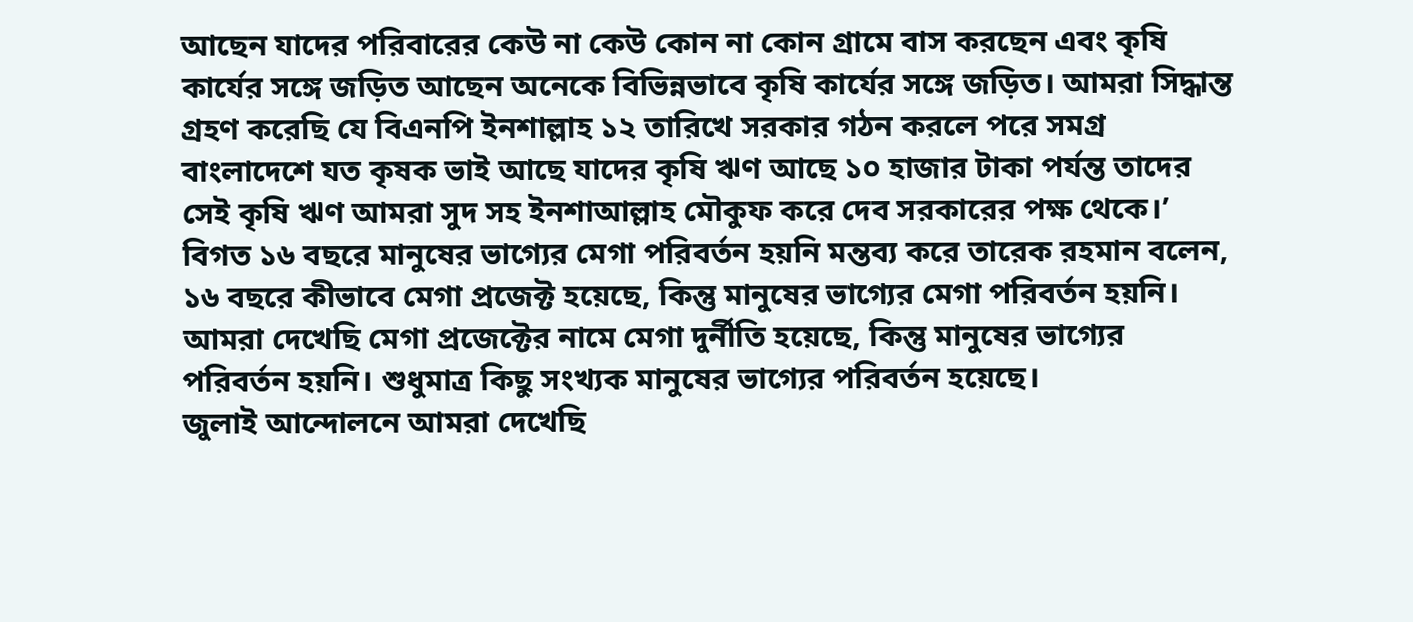আছেন যাদের পরিবারের কেউ না কেউ কোন না কোন গ্রামে বাস করছেন এবং কৃষি কার্যের সঙ্গে জড়িত আছেন অনেকে বিভিন্নভাবে কৃষি কার্যের সঙ্গে জড়িত। আমরা সিদ্ধান্ত গ্রহণ করেছি যে বিএনপি ইনশাল্লাহ ১২ তারিখে সরকার গঠন করলে পরে সমগ্র বাংলাদেশে যত কৃষক ভাই আছে যাদের কৃষি ঋণ আছে ১০ হাজার টাকা পর্যন্ত তাদের সেই কৃষি ঋণ আমরা সুদ সহ ইনশাআল্লাহ মৌকুফ করে দেব সরকারের পক্ষ থেকে।’
বিগত ১৬ বছরে মানুষের ভাগ্যের মেগা পরিবর্তন হয়নি মন্তব্য করে তারেক রহমান বলেন, ১৬ বছরে কীভাবে মেগা প্রজেক্ট হয়েছে, কিন্তু মানুষের ভাগ্যের মেগা পরিবর্তন হয়নি। আমরা দেখেছি মেগা প্রজেক্টের নামে মেগা দুর্নীতি হয়েছে, কিন্তু মানুষের ভাগ্যের পরিবর্তন হয়নি। শুধুমাত্র কিছু সংখ্যক মানুষের ভাগ্যের পরিবর্তন হয়েছে।
জুলাই আন্দোলনে আমরা দেখেছি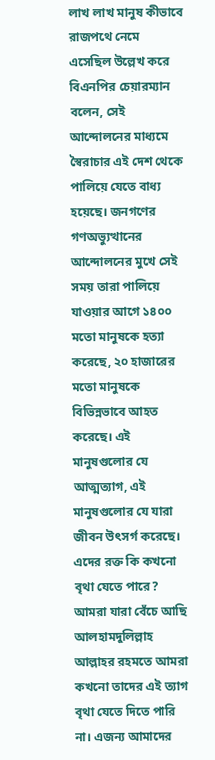লাখ লাখ মানুষ কীভাবে রাজপথে নেমে এসেছিল উল্লেখ করে বিএনপির চেয়ারম্যান বলেন, সেই আন্দোলনের মাধ্যমে স্বৈরাচার এই দেশ থেকে পালিয়ে যেতে বাধ্য হয়েছে। জনগণের গণঅভ্যুত্থানের আন্দোলনের মুখে সেই সময় তারা পালিয়ে যাওয়ার আগে ১৪০০ মতো মানুষকে হত্যা করেছে, ২০ হাজারের মতো মানুষকে বিভিন্নভাবে আহত করেছে। এই মানুষগুলোর যে আত্মত্যাগ, এই মানুষগুলোর যে যারা জীবন উৎসর্গ করেছে। এদের রক্ত কি কখনো বৃথা যেতে পারে? আমরা যারা বেঁচে আছি আলহামদুলিল্লাহ আল্লাহর রহমতে আমরা কখনো তাদের এই ত্যাগ বৃথা যেতে দিতে পারি না। এজন্য আমাদের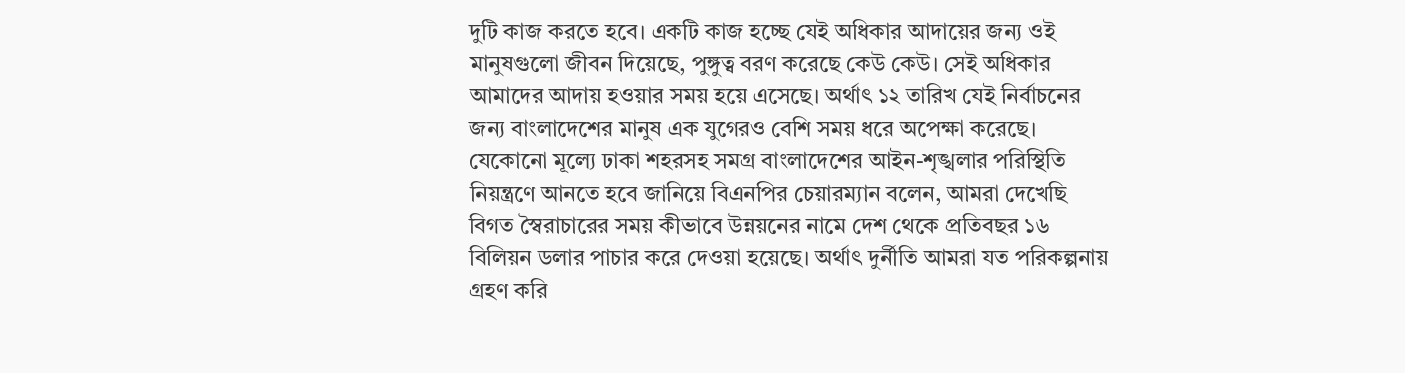দুটি কাজ করতে হবে। একটি কাজ হচ্ছে যেই অধিকার আদায়ের জন্য ওই মানুষগুলো জীবন দিয়েছে, পুঙ্গুত্ব বরণ করেছে কেউ কেউ। সেই অধিকার আমাদের আদায় হওয়ার সময় হয়ে এসেছে। অর্থাৎ ১২ তারিখ যেই নির্বাচনের জন্য বাংলাদেশের মানুষ এক যুগেরও বেশি সময় ধরে অপেক্ষা করেছে।
যেকোনো মূল্যে ঢাকা শহরসহ সমগ্র বাংলাদেশের আইন-শৃঙ্খলার পরিস্থিতি নিয়ন্ত্রণে আনতে হবে জানিয়ে বিএনপির চেয়ারম্যান বলেন, আমরা দেখেছি বিগত স্বৈরাচারের সময় কীভাবে উন্নয়নের নামে দেশ থেকে প্রতিবছর ১৬ বিলিয়ন ডলার পাচার করে দেওয়া হয়েছে। অর্থাৎ দুর্নীতি আমরা যত পরিকল্পনায় গ্রহণ করি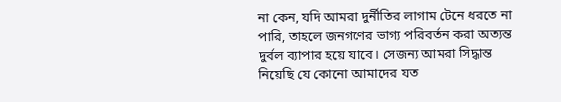না কেন, যদি আমরা দুর্নীতির লাগাম টেনে ধরতে না পারি, তাহলে জনগণের ভাগ্য পরিবর্তন করা অত্যন্ত দুর্বল ব্যাপার হয়ে যাবে। সেজন্য আমরা সিদ্ধান্ত নিয়েছি যে কোনো আমাদের যত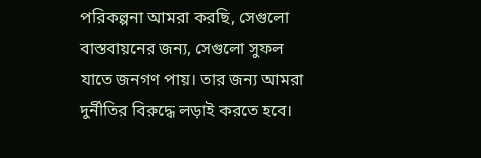পরিকল্পনা আমরা করছি, সেগুলো বাস্তবায়নের জন্য, সেগুলো সুফল যাতে জনগণ পায়। তার জন্য আমরা দুর্নীতির বিরুদ্ধে লড়াই করতে হবে।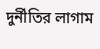দুর্নীতির লাগাম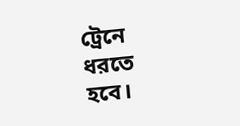ট্রেনে ধরতে হবে।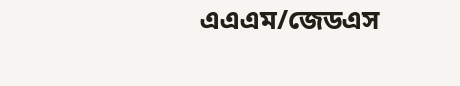এএএম/জেডএস